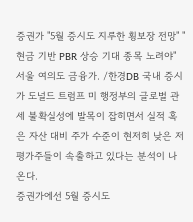증권가 "5월 증시도 지루한 횡보장 전망" "현금 기반 PBR 상승 기대 종목 노려야" 서울 여의도 금융가. /한경DB 국내 증시가 도널드 트럼프 미 행정부의 글로벌 관세 불확실성에 발목이 잡히면서 실적 혹은 자산 대비 주가 수준이 현저히 낮은 저평가주들이 속출하고 있다는 분석이 나온다.
증권가에선 5월 증시도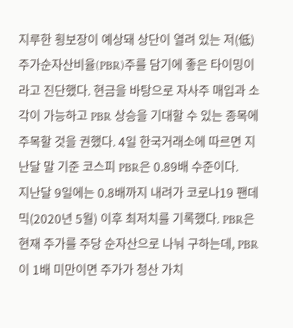지루한 횡보장이 예상돼 상단이 열려 있는 저(低)주가순자산비율(PBR)주를 담기에 좋은 타이밍이라고 진단했다. 현금을 바탕으로 자사주 매입과 소각이 가능하고 PBR 상승을 기대할 수 있는 종목에 주목할 것을 권했다. 4일 한국거래소에 따르면 지난달 말 기준 코스피 PBR은 0.89배 수준이다.
지난달 9일에는 0.8배까지 내려가 코로나19 팬데믹(2020년 5월) 이후 최저치를 기록했다. PBR은 현재 주가를 주당 순자산으로 나눠 구하는데, PBR이 1배 미만이면 주가가 청산 가치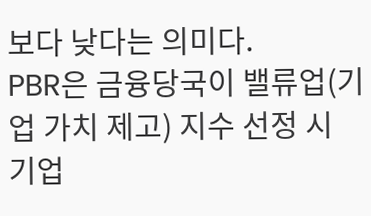보다 낮다는 의미다.
PBR은 금융당국이 밸류업(기업 가치 제고) 지수 선정 시 기업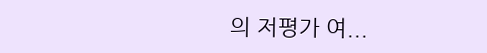의 저평가 여...